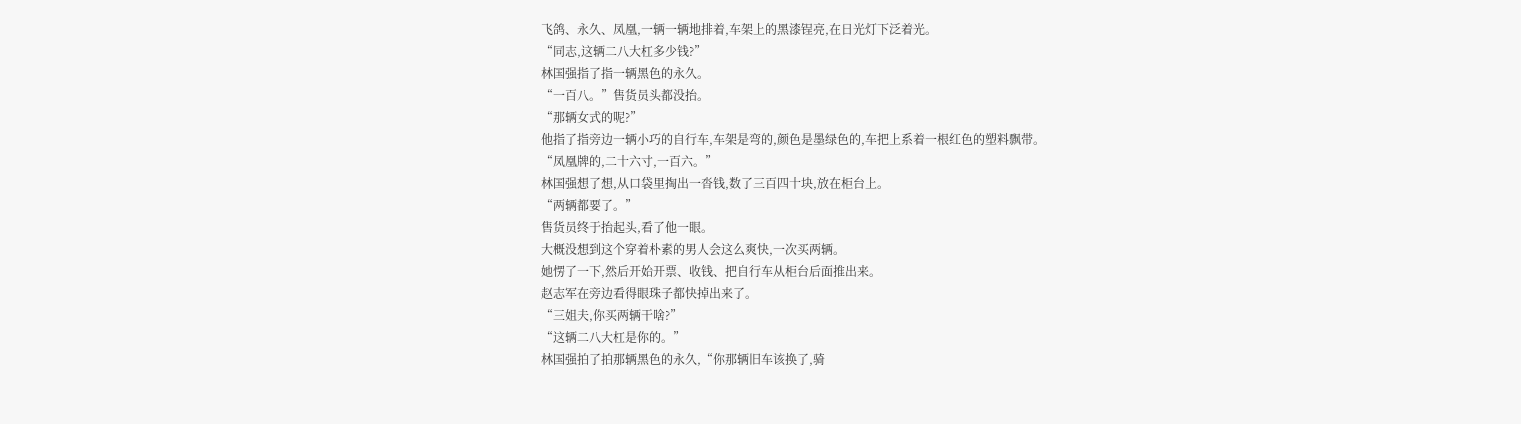飞鸽、永久、凤凰,一辆一辆地排着,车架上的黑漆锃亮,在日光灯下泛着光。
“同志,这辆二八大杠多少钱?”
林国强指了指一辆黑色的永久。
“一百八。”售货员头都没抬。
“那辆女式的呢?”
他指了指旁边一辆小巧的自行车,车架是弯的,颜色是墨绿色的,车把上系着一根红色的塑料飘带。
“凤凰牌的,二十六寸,一百六。”
林国强想了想,从口袋里掏出一沓钱,数了三百四十块,放在柜台上。
“两辆都要了。”
售货员终于抬起头,看了他一眼。
大概没想到这个穿着朴素的男人会这么爽快,一次买两辆。
她愣了一下,然后开始开票、收钱、把自行车从柜台后面推出来。
赵志军在旁边看得眼珠子都快掉出来了。
“三姐夫,你买两辆干啥?”
“这辆二八大杠是你的。”
林国强拍了拍那辆黑色的永久,“你那辆旧车该换了,骑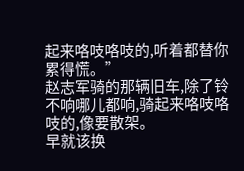起来咯吱咯吱的,听着都替你累得慌。”
赵志军骑的那辆旧车,除了铃不响哪儿都响,骑起来咯吱咯吱的,像要散架。
早就该换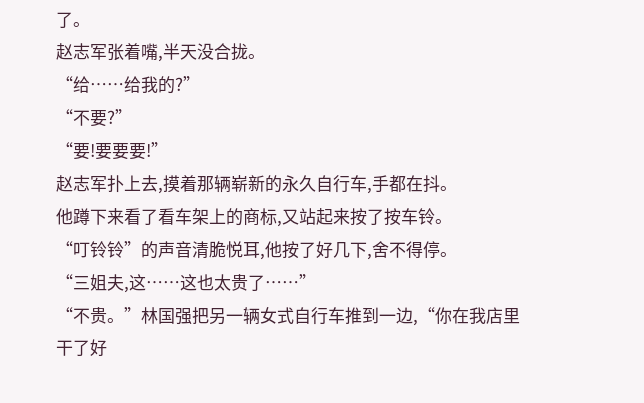了。
赵志军张着嘴,半天没合拢。
“给……给我的?”
“不要?”
“要!要要要!”
赵志军扑上去,摸着那辆崭新的永久自行车,手都在抖。
他蹲下来看了看车架上的商标,又站起来按了按车铃。
“叮铃铃”的声音清脆悦耳,他按了好几下,舍不得停。
“三姐夫,这……这也太贵了……”
“不贵。”林国强把另一辆女式自行车推到一边,“你在我店里干了好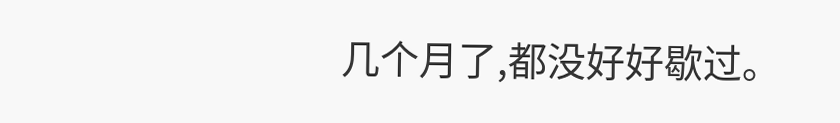几个月了,都没好好歇过。